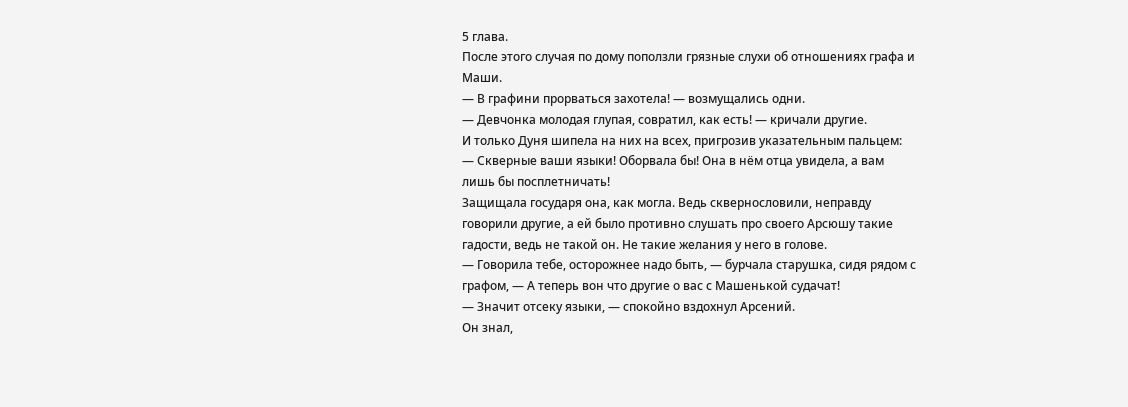5 глава.
После этого случая по дому поползли грязные слухи об отношениях графа и Маши.
— В графини прорваться захотела! — возмущались одни.
— Девчонка молодая глупая, совратил, как есть! — кричали другие.
И только Дуня шипела на них на всех, пригрозив указательным пальцем:
— Скверные ваши языки! Оборвала бы! Она в нём отца увидела, а вам лишь бы посплетничать!
Защищала государя она, как могла. Ведь сквернословили, неправду говорили другие, а ей было противно слушать про своего Арсюшу такие гадости, ведь не такой он. Не такие желания у него в голове.
— Говорила тебе, осторожнее надо быть, — бурчала старушка, сидя рядом с графом, — А теперь вон что другие о вас с Машенькой судачат!
— Значит отсеку языки, — спокойно вздохнул Арсений.
Он знал,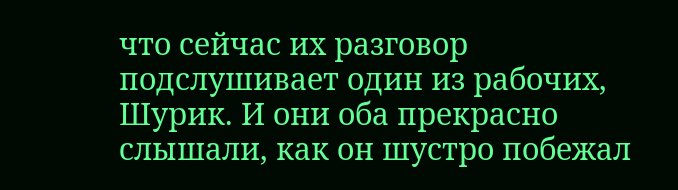что сейчас их разговор подслушивает один из рабочих, Шурик. И они оба прекрасно слышали, как он шустро побежал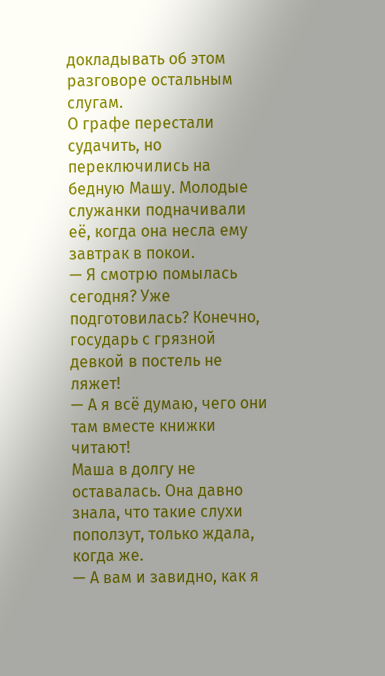докладывать об этом разговоре остальным слугам.
О графе перестали судачить, но переключились на бедную Машу. Молодые служанки подначивали её, когда она несла ему завтрак в покои.
— Я смотрю помылась сегодня? Уже подготовилась? Конечно, государь с грязной девкой в постель не ляжет!
— А я всё думаю, чего они там вместе книжки читают!
Маша в долгу не оставалась. Она давно знала, что такие слухи поползут, только ждала, когда же.
— А вам и завидно, как я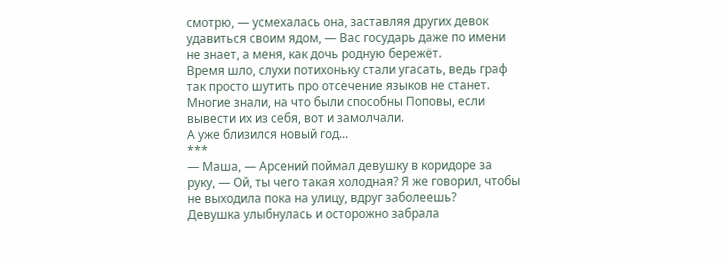смотрю, — усмехалась она, заставляя других девок удавиться своим ядом, — Вас государь даже по имени не знает, а меня, как дочь родную бережёт.
Время шло, слухи потихоньку стали угасать, ведь граф так просто шутить про отсечение языков не станет. Многие знали, на что были способны Поповы, если вывести их из себя, вот и замолчали.
А уже близился новый год...
***
— Маша, — Арсений поймал девушку в коридоре за руку, — Ой, ты чего такая холодная? Я же говорил, чтобы не выходила пока на улицу, вдруг заболеешь?
Девушка улыбнулась и осторожно забрала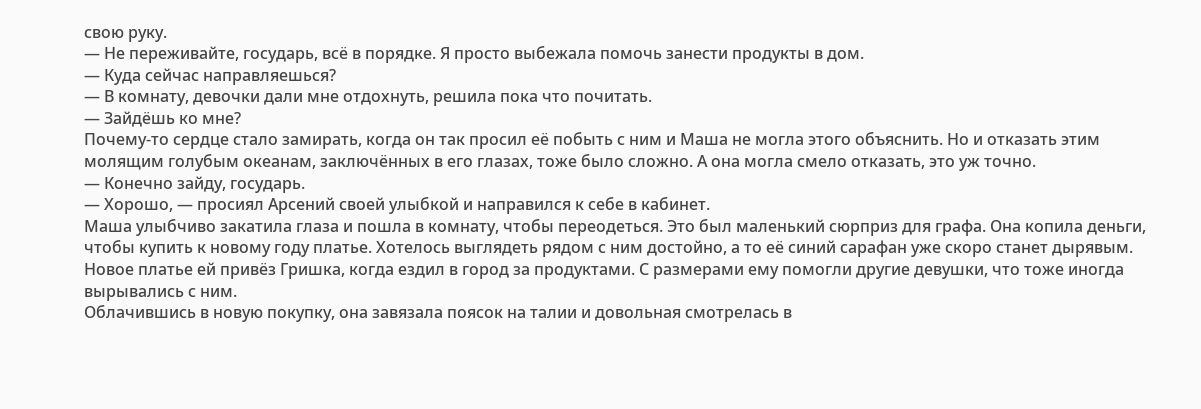свою руку.
— Не переживайте, государь, всё в порядке. Я просто выбежала помочь занести продукты в дом.
— Куда сейчас направляешься?
— В комнату, девочки дали мне отдохнуть, решила пока что почитать.
— Зайдёшь ко мне?
Почему-то сердце стало замирать, когда он так просил её побыть с ним и Маша не могла этого объяснить. Но и отказать этим молящим голубым океанам, заключённых в его глазах, тоже было сложно. А она могла смело отказать, это уж точно.
— Конечно зайду, государь.
— Хорошо, — просиял Арсений своей улыбкой и направился к себе в кабинет.
Маша улыбчиво закатила глаза и пошла в комнату, чтобы переодеться. Это был маленький сюрприз для графа. Она копила деньги, чтобы купить к новому году платье. Хотелось выглядеть рядом с ним достойно, а то её синий сарафан уже скоро станет дырявым.
Новое платье ей привёз Гришка, когда ездил в город за продуктами. С размерами ему помогли другие девушки, что тоже иногда вырывались с ним.
Облачившись в новую покупку, она завязала поясок на талии и довольная смотрелась в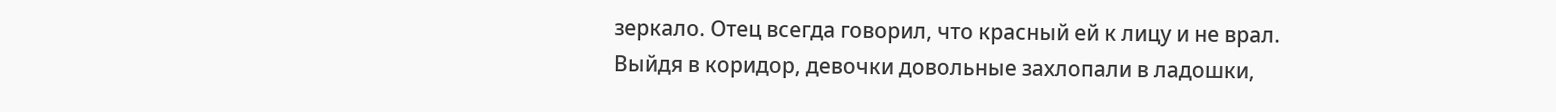зеркало. Отец всегда говорил, что красный ей к лицу и не врал.
Выйдя в коридор, девочки довольные захлопали в ладошки,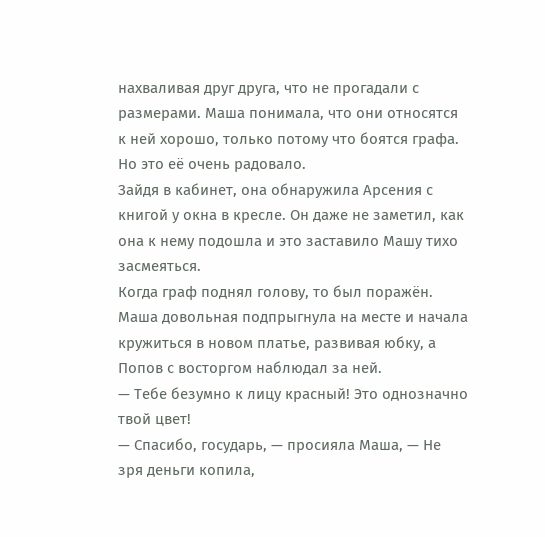нахваливая друг друга, что не прогадали с размерами. Маша понимала, что они относятся к ней хорошо, только потому что боятся графа. Но это её очень радовало.
Зайдя в кабинет, она обнаружила Арсения с книгой у окна в кресле. Он даже не заметил, как она к нему подошла и это заставило Машу тихо засмеяться.
Когда граф поднял голову, то был поражён. Маша довольная подпрыгнула на месте и начала кружиться в новом платье, развивая юбку, а Попов с восторгом наблюдал за ней.
— Тебе безумно к лицу красный! Это однозначно твой цвет!
— Спасибо, государь, — просияла Маша, — Не зря деньги копила,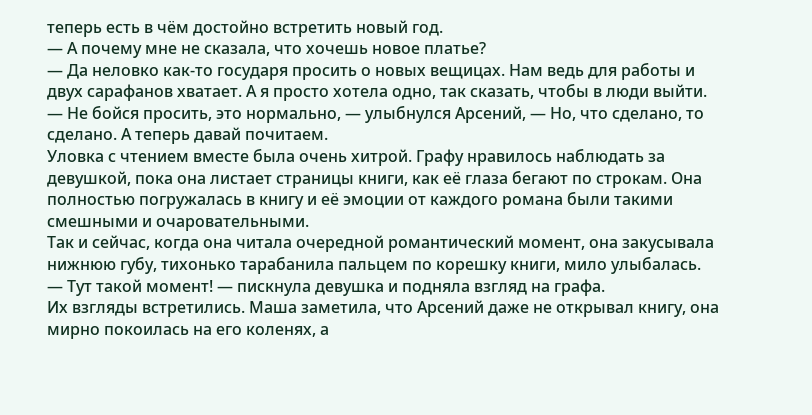теперь есть в чём достойно встретить новый год.
— А почему мне не сказала, что хочешь новое платье?
— Да неловко как-то государя просить о новых вещицах. Нам ведь для работы и двух сарафанов хватает. А я просто хотела одно, так сказать, чтобы в люди выйти.
— Не бойся просить, это нормально, — улыбнулся Арсений, — Но, что сделано, то сделано. А теперь давай почитаем.
Уловка с чтением вместе была очень хитрой. Графу нравилось наблюдать за девушкой, пока она листает страницы книги, как её глаза бегают по строкам. Она полностью погружалась в книгу и её эмоции от каждого романа были такими смешными и очаровательными.
Так и сейчас, когда она читала очередной романтический момент, она закусывала нижнюю губу, тихонько тарабанила пальцем по корешку книги, мило улыбалась.
— Тут такой момент! — пискнула девушка и подняла взгляд на графа.
Их взгляды встретились. Маша заметила, что Арсений даже не открывал книгу, она мирно покоилась на его коленях, а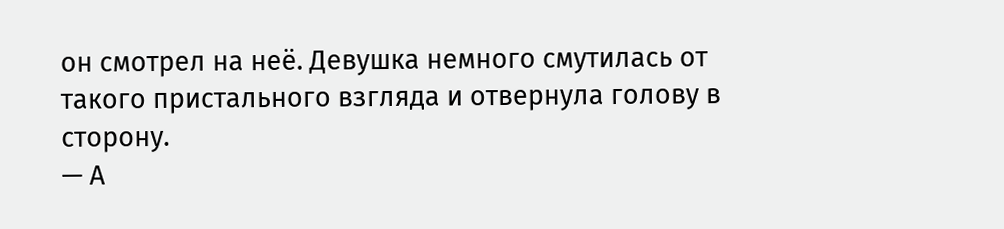он смотрел на неё. Девушка немного смутилась от такого пристального взгляда и отвернула голову в сторону.
— А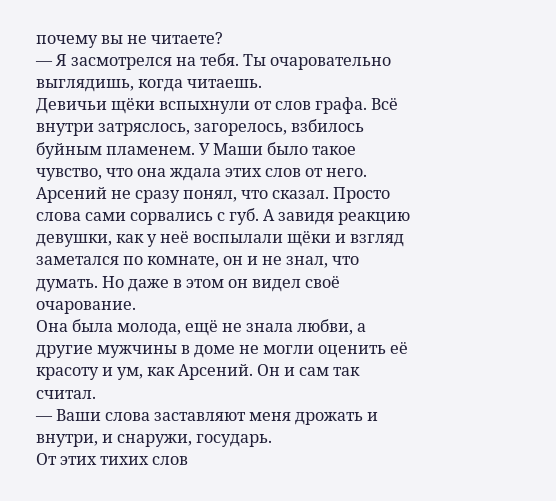почему вы не читаете?
— Я засмотрелся на тебя. Ты очаровательно выглядишь, когда читаешь.
Девичьи щёки вспыхнули от слов графа. Всё внутри затряслось, загорелось, взбилось буйным пламенем. У Маши было такое чувство, что она ждала этих слов от него.
Арсений не сразу понял, что сказал. Просто слова сами сорвались с губ. А завидя реакцию девушки, как у неё воспылали щёки и взгляд заметался по комнате, он и не знал, что думать. Но даже в этом он видел своё очарование.
Она была молода, ещё не знала любви, а другие мужчины в доме не могли оценить её красоту и ум, как Арсений. Он и сам так считал.
— Ваши слова заставляют меня дрожать и внутри, и снаружи, государь.
От этих тихих слов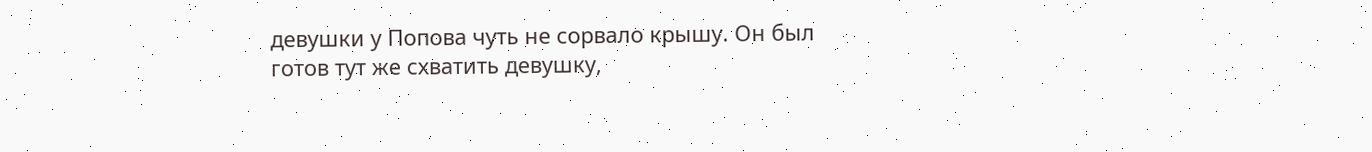девушки у Попова чуть не сорвало крышу. Он был готов тут же схватить девушку,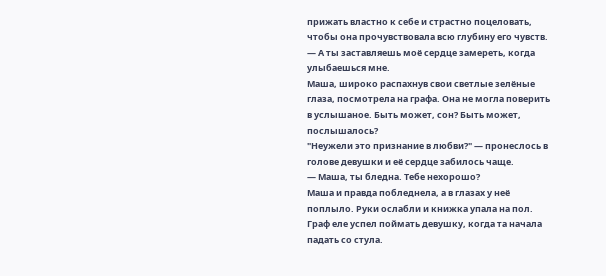прижать властно к себе и страстно поцеловать, чтобы она прочувствовала всю глубину его чувств.
— А ты заставляешь моё сердце замереть, когда улыбаешься мне.
Маша, широко распахнув свои светлые зелёные глаза, посмотрела на графа. Она не могла поверить в услышаное. Быть может, сон? Быть может, послышалось?
"Неужели это признание в любви?" — пронеслось в голове девушки и её сердце забилось чаще.
— Маша, ты бледна. Тебе нехорошо?
Маша и правда побледнела, а в глазах у неё поплыло. Руки ослабли и книжка упала на пол. Граф еле успел поймать девушку, когда та начала падать со стула.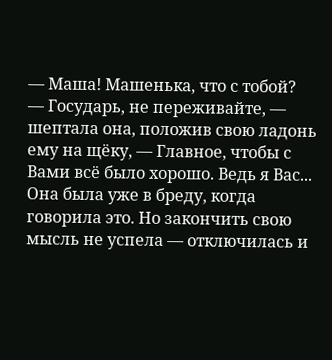— Маша! Машенька, что с тобой?
— Государь, не переживайте, — шептала она, положив свою ладонь ему на щёку, — Главное, чтобы с Вами всё было хорошо. Ведь я Вас...
Она была уже в бреду, когда говорила это. Но закончить свою мысль не успела — отключилась и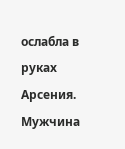ослабла в руках Арсения.
Мужчина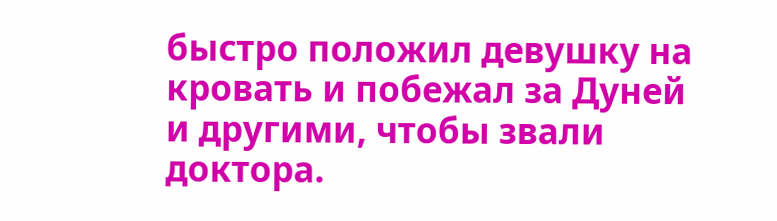быстро положил девушку на кровать и побежал за Дуней и другими, чтобы звали доктора.